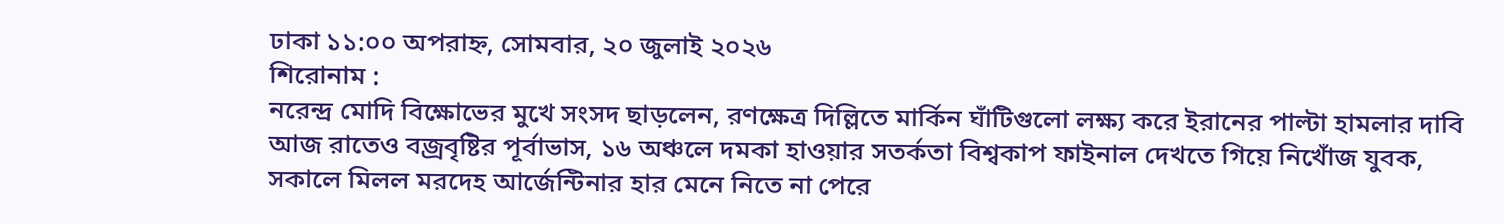ঢাকা ১১:০০ অপরাহ্ন, সোমবার, ২০ জুলাই ২০২৬
শিরোনাম :
নরেন্দ্র মোদি বিক্ষোভের মুখে সংসদ ছাড়লেন, রণক্ষেত্র দিল্লিতে মার্কিন ঘাঁটিগুলো লক্ষ্য করে ইরানের পাল্টা হামলার দাবি আজ রাতেও বজ্রবৃষ্টির পূর্বাভাস, ১৬ অঞ্চলে দমকা হাওয়ার সতর্কতা বিশ্বকাপ ফাইনাল দেখতে গিয়ে নিখোঁজ যুবক, সকালে মিলল মরদেহ আর্জেন্টিনার হার মেনে নিতে না পেরে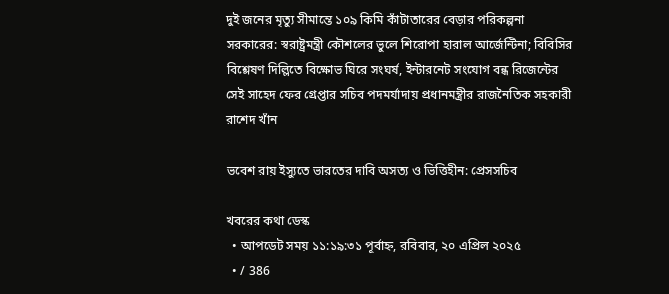দুই জনের মৃত্যু সীমান্তে ১০৯ কিমি কাঁটাতারের বেড়ার পরিকল্পনা সরকারের: স্বরাষ্ট্রমন্ত্রী কৌশলের ভুলে শিরোপা হারাল আর্জেন্টিনা; বিবিসির বিশ্লেষণ দিল্লিতে বিক্ষোভ ঘিরে সংঘর্ষ, ইন্টারনেট সংযোগ বন্ধ রিজেন্টের সেই সাহেদ ফের গ্রেপ্তার সচিব পদমর্যাদায় প্রধানমন্ত্রীর রাজনৈতিক সহকারী রাশেদ খাঁন

ভবেশ রায় ইস্যুতে ভারতের দাবি অসত্য ও ভিত্তিহীন: প্রেসসচিব

খবরের কথা ডেস্ক
  • আপডেট সময় ১১:১৯:৩১ পূর্বাহ্ন, রবিবার, ২০ এপ্রিল ২০২৫
  • / 386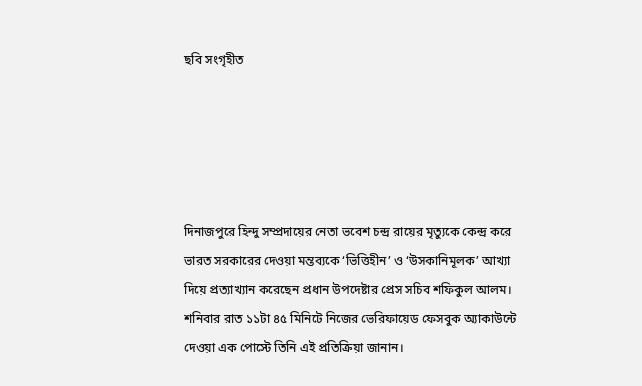ছবি সংগৃহীত





দিনাজপুরে হিন্দু সম্প্রদায়ের নেতা ভবেশ চন্দ্র রায়ের মৃত্যুকে কেন্দ্র করে ভারত সরকারের দেওয়া মন্তব্যকে ‘ভিত্তিহীন’ ও ‘উসকানিমূলক’ আখ্যা দিয়ে প্রত্যাখ্যান করেছেন প্রধান উপদেষ্টার প্রেস সচিব শফিকুল আলম। শনিবার রাত ১১টা ৪৫ মিনিটে নিজের ভেরিফায়েড ফেসবুক অ্যাকাউন্টে দেওয়া এক পোস্টে তিনি এই প্রতিক্রিয়া জানান।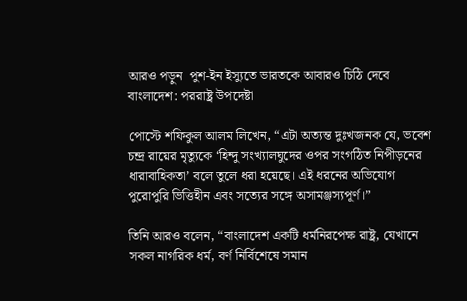আরও পড়ুন  পুশ-ইন ইস্যুতে ভারতকে আবারও চিঠি দেবে বাংলাদেশ: পররাষ্ট্র উপদেষ্টা

পোস্টে শফিকুল আলম লিখেন, “এটা অত্যন্ত দুঃখজনক যে, ভবেশ চন্দ্র রায়ের মৃত্যুকে ‘হিন্দু সংখ্যালঘুদের ওপর সংগঠিত নিপীড়নের ধারাবাহিকতা’ বলে তুলে ধরা হয়েছে। এই ধরনের অভিযোগ পুরোপুরি ভিত্তিহীন এবং সত্যের সঙ্গে অসামঞ্জস্যপূর্ণ।”

তিনি আরও বলেন, “বাংলাদেশ একটি ধর্মনিরপেক্ষ রাষ্ট্র, যেখানে সকল নাগরিক ধর্ম, বর্ণ নির্বিশেষে সমান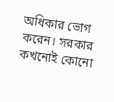অধিকার ভোগ করেন। সরকার কখনোই কোনো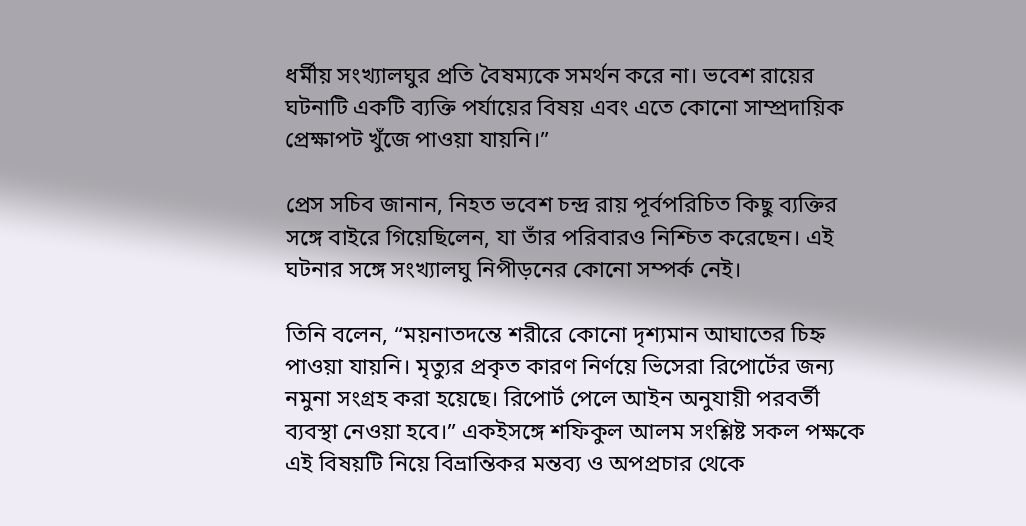ধর্মীয় সংখ্যালঘুর প্রতি বৈষম্যকে সমর্থন করে না। ভবেশ রায়ের ঘটনাটি একটি ব্যক্তি পর্যায়ের বিষয় এবং এতে কোনো সাম্প্রদায়িক প্রেক্ষাপট খুঁজে পাওয়া যায়নি।”

প্রেস সচিব জানান, নিহত ভবেশ চন্দ্র রায় পূর্বপরিচিত কিছু ব্যক্তির সঙ্গে বাইরে গিয়েছিলেন, যা তাঁর পরিবারও নিশ্চিত করেছেন। এই ঘটনার সঙ্গে সংখ্যালঘু নিপীড়নের কোনো সম্পর্ক নেই।

তিনি বলেন, “ময়নাতদন্তে শরীরে কোনো দৃশ্যমান আঘাতের চিহ্ন পাওয়া যায়নি। মৃত্যুর প্রকৃত কারণ নির্ণয়ে ভিসেরা রিপোর্টের জন্য নমুনা সংগ্রহ করা হয়েছে। রিপোর্ট পেলে আইন অনুযায়ী পরবর্তী ব্যবস্থা নেওয়া হবে।” একইসঙ্গে শফিকুল আলম সংশ্লিষ্ট সকল পক্ষকে এই বিষয়টি নিয়ে বিভ্রান্তিকর মন্তব্য ও অপপ্রচার থেকে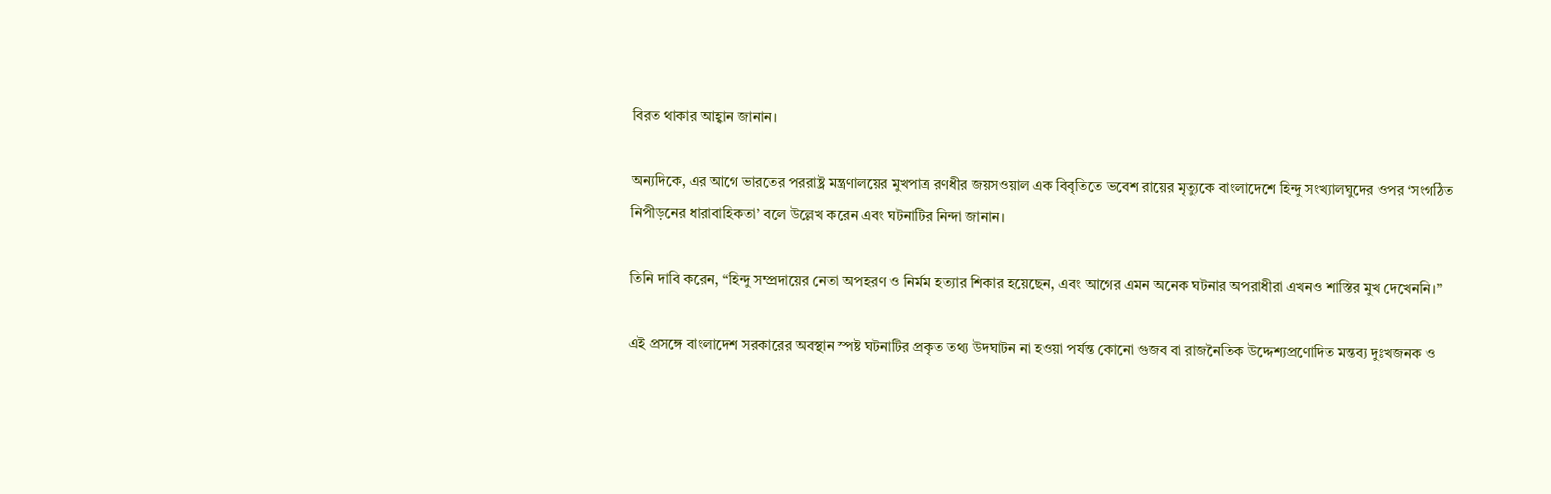বিরত থাকার আহ্বান জানান।

অন্যদিকে, এর আগে ভারতের পররাষ্ট্র মন্ত্রণালয়ের মুখপাত্র রণধীর জয়সওয়াল এক বিবৃতিতে ভবেশ রায়ের মৃত্যুকে বাংলাদেশে হিন্দু সংখ্যালঘুদের ওপর ‘সংগঠিত নিপীড়নের ধারাবাহিকতা’ বলে উল্লেখ করেন এবং ঘটনাটির নিন্দা জানান।

তিনি দাবি করেন, “হিন্দু সম্প্রদায়ের নেতা অপহরণ ও নির্মম হত্যার শিকার হয়েছেন, এবং আগের এমন অনেক ঘটনার অপরাধীরা এখনও শাস্তির মুখ দেখেননি।”

এই প্রসঙ্গে বাংলাদেশ সরকারের অবস্থান স্পষ্ট ঘটনাটির প্রকৃত তথ্য উদঘাটন না হওয়া পর্যন্ত কোনো গুজব বা রাজনৈতিক উদ্দেশ্যপ্রণোদিত মন্তব্য দুঃখজনক ও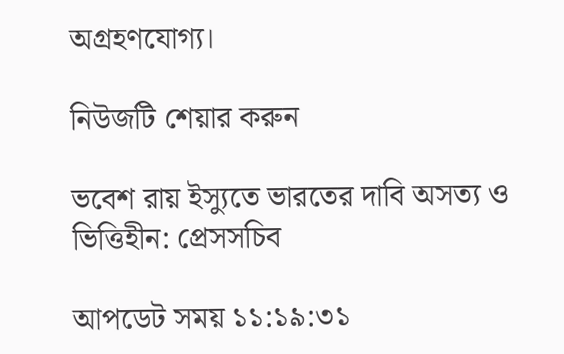অগ্রহণযোগ্য।

নিউজটি শেয়ার করুন

ভবেশ রায় ইস্যুতে ভারতের দাবি অসত্য ও ভিত্তিহীন: প্রেসসচিব

আপডেট সময় ১১:১৯:৩১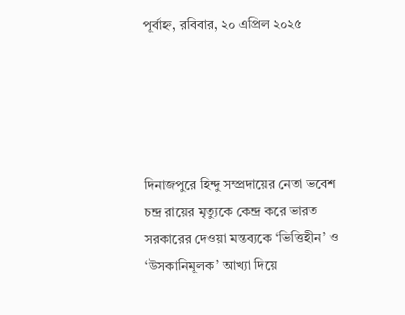পূর্বাহ্ন, রবিবার, ২০ এপ্রিল ২০২৫





দিনাজপুরে হিন্দু সম্প্রদায়ের নেতা ভবেশ চন্দ্র রায়ের মৃত্যুকে কেন্দ্র করে ভারত সরকারের দেওয়া মন্তব্যকে ‘ভিত্তিহীন’ ও ‘উসকানিমূলক’ আখ্যা দিয়ে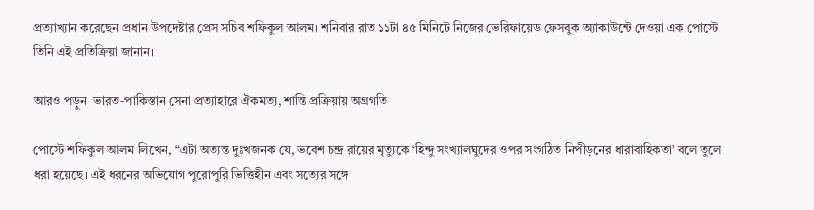প্রত্যাখ্যান করেছেন প্রধান উপদেষ্টার প্রেস সচিব শফিকুল আলম। শনিবার রাত ১১টা ৪৫ মিনিটে নিজের ভেরিফায়েড ফেসবুক অ্যাকাউন্টে দেওয়া এক পোস্টে তিনি এই প্রতিক্রিয়া জানান।

আরও পড়ুন  ভারত-পাকিস্তান সেনা প্রত্যাহারে ঐকমত্য, শান্তি প্রক্রিয়ায় অগ্রগতি

পোস্টে শফিকুল আলম লিখেন, “এটা অত্যন্ত দুঃখজনক যে, ভবেশ চন্দ্র রায়ের মৃত্যুকে ‘হিন্দু সংখ্যালঘুদের ওপর সংগঠিত নিপীড়নের ধারাবাহিকতা’ বলে তুলে ধরা হয়েছে। এই ধরনের অভিযোগ পুরোপুরি ভিত্তিহীন এবং সত্যের সঙ্গে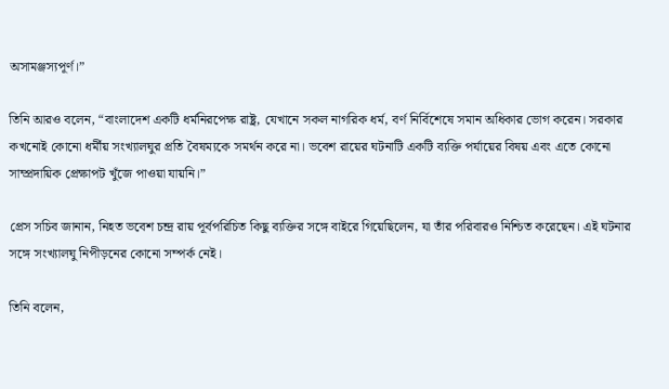অসামঞ্জস্যপূর্ণ।”

তিনি আরও বলেন, “বাংলাদেশ একটি ধর্মনিরপেক্ষ রাষ্ট্র, যেখানে সকল নাগরিক ধর্ম, বর্ণ নির্বিশেষে সমান অধিকার ভোগ করেন। সরকার কখনোই কোনো ধর্মীয় সংখ্যালঘুর প্রতি বৈষম্যকে সমর্থন করে না। ভবেশ রায়ের ঘটনাটি একটি ব্যক্তি পর্যায়ের বিষয় এবং এতে কোনো সাম্প্রদায়িক প্রেক্ষাপট খুঁজে পাওয়া যায়নি।”

প্রেস সচিব জানান, নিহত ভবেশ চন্দ্র রায় পূর্বপরিচিত কিছু ব্যক্তির সঙ্গে বাইরে গিয়েছিলেন, যা তাঁর পরিবারও নিশ্চিত করেছেন। এই ঘটনার সঙ্গে সংখ্যালঘু নিপীড়নের কোনো সম্পর্ক নেই।

তিনি বলেন,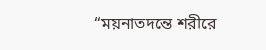“ময়নাতদন্তে শরীরে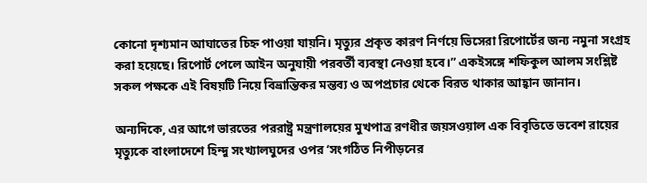কোনো দৃশ্যমান আঘাতের চিহ্ন পাওয়া যায়নি। মৃত্যুর প্রকৃত কারণ নির্ণয়ে ভিসেরা রিপোর্টের জন্য নমুনা সংগ্রহ করা হয়েছে। রিপোর্ট পেলে আইন অনুযায়ী পরবর্তী ব্যবস্থা নেওয়া হবে।” একইসঙ্গে শফিকুল আলম সংশ্লিষ্ট সকল পক্ষকে এই বিষয়টি নিয়ে বিভ্রান্তিকর মন্তব্য ও অপপ্রচার থেকে বিরত থাকার আহ্বান জানান।

অন্যদিকে, এর আগে ভারতের পররাষ্ট্র মন্ত্রণালয়ের মুখপাত্র রণধীর জয়সওয়াল এক বিবৃতিতে ভবেশ রায়ের মৃত্যুকে বাংলাদেশে হিন্দু সংখ্যালঘুদের ওপর ‘সংগঠিত নিপীড়নের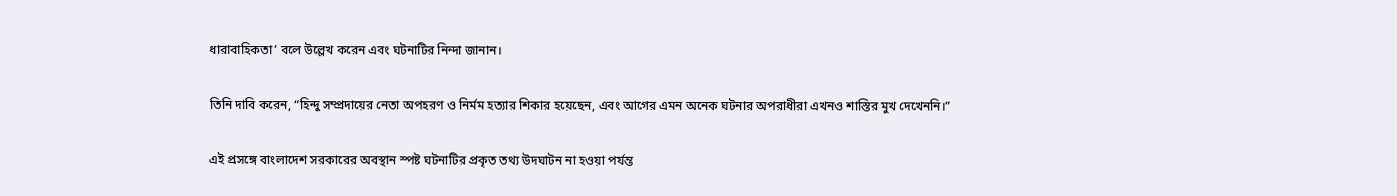ধারাবাহিকতা’ বলে উল্লেখ করেন এবং ঘটনাটির নিন্দা জানান।

তিনি দাবি করেন, “হিন্দু সম্প্রদায়ের নেতা অপহরণ ও নির্মম হত্যার শিকার হয়েছেন, এবং আগের এমন অনেক ঘটনার অপরাধীরা এখনও শাস্তির মুখ দেখেননি।”

এই প্রসঙ্গে বাংলাদেশ সরকারের অবস্থান স্পষ্ট ঘটনাটির প্রকৃত তথ্য উদঘাটন না হওয়া পর্যন্ত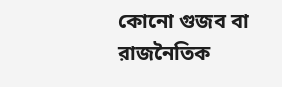কোনো গুজব বা রাজনৈতিক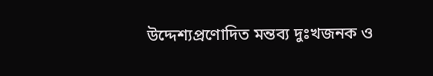উদ্দেশ্যপ্রণোদিত মন্তব্য দুঃখজনক ও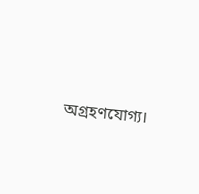অগ্রহণযোগ্য।